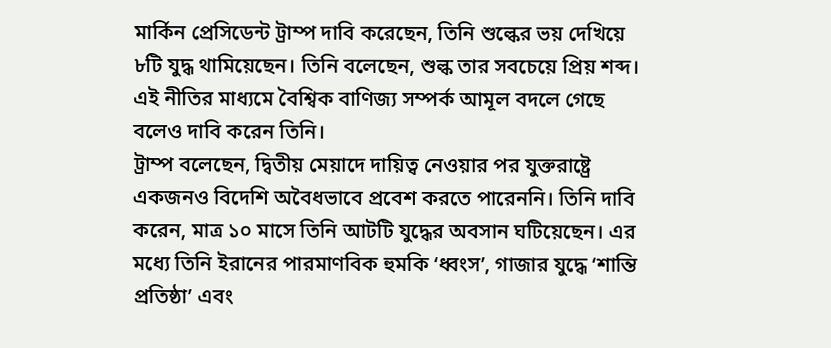মার্কিন প্রেসিডেন্ট ট্রাম্প দাবি করেছেন, তিনি শুল্কের ভয় দেখিয়ে ৮টি যুদ্ধ থামিয়েছেন। তিনি বলেছেন, শুল্ক তার সবচেয়ে প্রিয় শব্দ। এই নীতির মাধ্যমে বৈশ্বিক বাণিজ্য সম্পর্ক আমূল বদলে গেছে বলেও দাবি করেন তিনি।
ট্রাম্প বলেছেন, দ্বিতীয় মেয়াদে দায়িত্ব নেওয়ার পর যুক্তরাষ্ট্রে একজনও বিদেশি অবৈধভাবে প্রবেশ করতে পারেননি। তিনি দাবি করেন, মাত্র ১০ মাসে তিনি আটটি যুদ্ধের অবসান ঘটিয়েছেন। এর মধ্যে তিনি ইরানের পারমাণবিক হুমকি ‘ধ্বংস’, গাজার যুদ্ধে ‘শান্তি প্রতিষ্ঠা’ এবং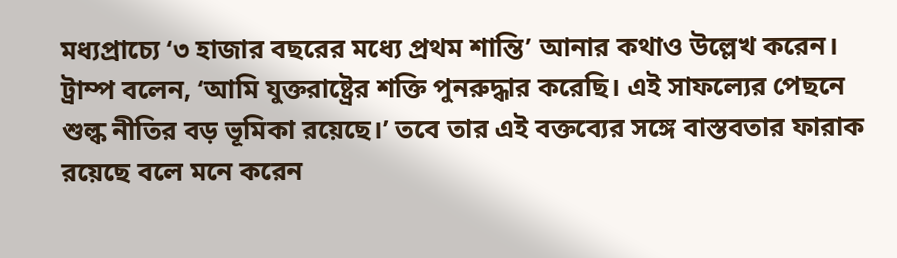মধ্যপ্রাচ্যে ‘৩ হাজার বছরের মধ্যে প্রথম শান্তি’ আনার কথাও উল্লেখ করেন।
ট্রাম্প বলেন, ‘আমি যুক্তরাষ্ট্রের শক্তি পুনরুদ্ধার করেছি। এই সাফল্যের পেছনে শুল্ক নীতির বড় ভূমিকা রয়েছে।’ তবে তার এই বক্তব্যের সঙ্গে বাস্তবতার ফারাক রয়েছে বলে মনে করেন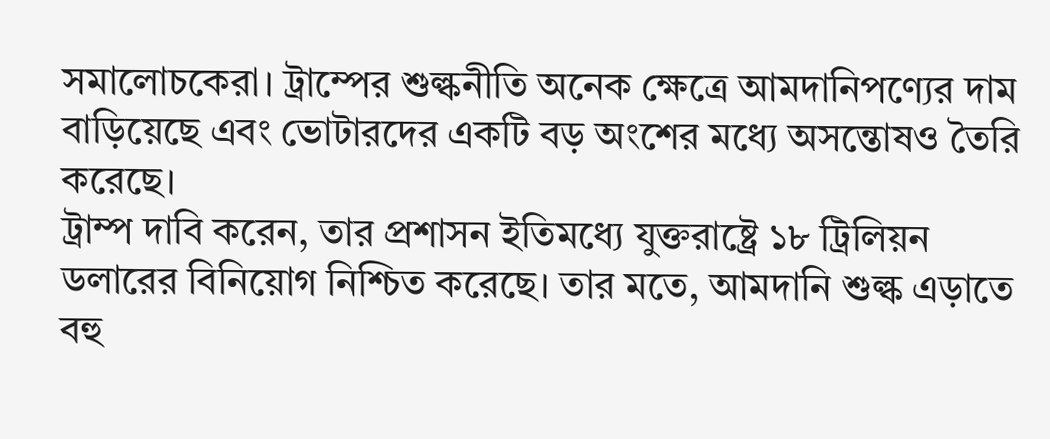সমালোচকেরা। ট্রাম্পের শুল্কনীতি অনেক ক্ষেত্রে আমদানিপণ্যের দাম বাড়িয়েছে এবং ভোটারদের একটি বড় অংশের মধ্যে অসন্তোষও তৈরি করেছে।
ট্রাম্প দাবি করেন, তার প্রশাসন ইতিমধ্যে যুক্তরাষ্ট্রে ১৮ ট্রিলিয়ন ডলারের বিনিয়োগ নিশ্চিত করেছে। তার মতে, আমদানি শুল্ক এড়াতে বহু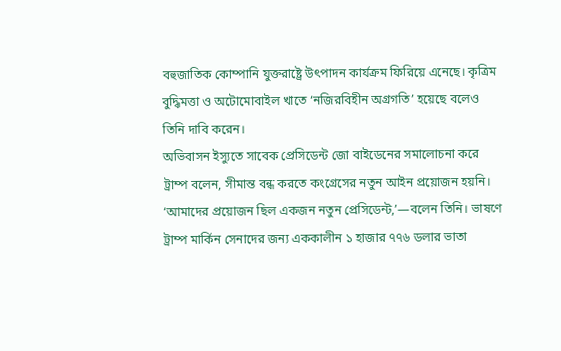বহুজাতিক কোম্পানি যুক্তরাষ্ট্রে উৎপাদন কার্যক্রম ফিরিয়ে এনেছে। কৃত্রিম বুদ্ধিমত্তা ও অটোমোবাইল খাতে ‘নজিরবিহীন অগ্রগতি’ হয়েছে বলেও তিনি দাবি করেন।
অভিবাসন ইস্যুতে সাবেক প্রেসিডেন্ট জো বাইডেনের সমালোচনা করে ট্রাম্প বলেন, সীমান্ত বন্ধ করতে কংগ্রেসের নতুন আইন প্রয়োজন হয়নি। ‘আমাদের প্রয়োজন ছিল একজন নতুন প্রেসিডেন্ট,’—বলেন তিনি। ভাষণে ট্রাম্প মার্কিন সেনাদের জন্য এককালীন ১ হাজার ৭৭৬ ডলার ভাতা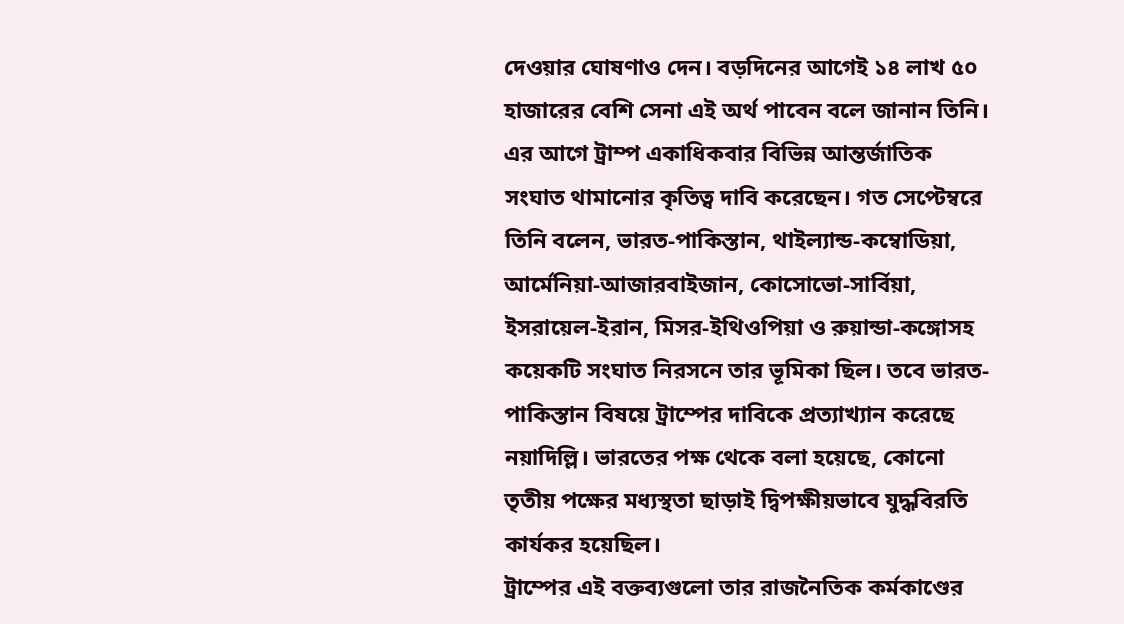দেওয়ার ঘোষণাও দেন। বড়দিনের আগেই ১৪ লাখ ৫০ হাজারের বেশি সেনা এই অর্থ পাবেন বলে জানান তিনি।
এর আগে ট্রাম্প একাধিকবার বিভিন্ন আন্তর্জাতিক সংঘাত থামানোর কৃতিত্ব দাবি করেছেন। গত সেপ্টেম্বরে তিনি বলেন, ভারত-পাকিস্তান, থাইল্যান্ড-কম্বোডিয়া, আর্মেনিয়া-আজারবাইজান, কোসোভো-সার্বিয়া, ইসরায়েল-ইরান, মিসর-ইথিওপিয়া ও রুয়ান্ডা-কঙ্গোসহ কয়েকটি সংঘাত নিরসনে তার ভূমিকা ছিল। তবে ভারত-পাকিস্তান বিষয়ে ট্রাম্পের দাবিকে প্রত্যাখ্যান করেছে নয়াদিল্লি। ভারতের পক্ষ থেকে বলা হয়েছে, কোনো তৃতীয় পক্ষের মধ্যস্থতা ছাড়াই দ্বিপক্ষীয়ভাবে যুদ্ধবিরতি কার্যকর হয়েছিল।
ট্রাম্পের এই বক্তব্যগুলো তার রাজনৈতিক কর্মকাণ্ডের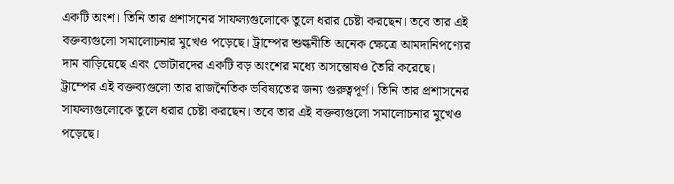একটি অংশ। তিনি তার প্রশাসনের সাফল্যগুলোকে তুলে ধরার চেষ্টা করছেন। তবে তার এই বক্তব্যগুলো সমালোচনার মুখেও পড়েছে। ট্রাম্পের শুল্কনীতি অনেক ক্ষেত্রে আমদানিপণ্যের দাম বাড়িয়েছে এবং ভোটারদের একটি বড় অংশের মধ্যে অসন্তোষও তৈরি করেছে।
ট্রাম্পের এই বক্তব্যগুলো তার রাজনৈতিক ভবিষ্যতের জন্য গুরুত্বপূর্ণ। তিনি তার প্রশাসনের সাফল্যগুলোকে তুলে ধরার চেষ্টা করছেন। তবে তার এই বক্তব্যগুলো সমালোচনার মুখেও পড়েছে।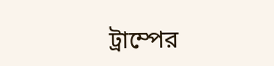ট্রাম্পের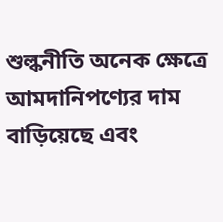শুল্কনীতি অনেক ক্ষেত্রে আমদানিপণ্যের দাম বাড়িয়েছে এবং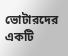ভোটারদের একটি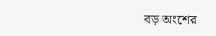বড় অংশের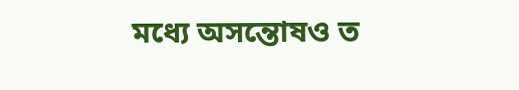মধ্যে অসন্তোষও ত